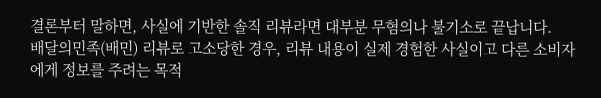결론부터 말하면, 사실에 기반한 솔직 리뷰라면 대부분 무혐의나 불기소로 끝납니다.
배달의민족(배민) 리뷰로 고소당한 경우, 리뷰 내용이 실제 경험한 사실이고 다른 소비자에게 정보를 주려는 목적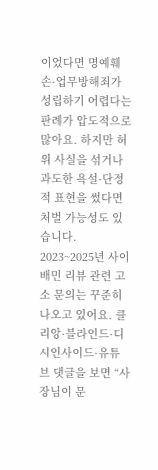이었다면 명예훼손·업무방해죄가 성립하기 어렵다는 판례가 압도적으로 많아요. 하지만 허위 사실을 섞거나 과도한 욕설·단정적 표현을 썼다면 처벌 가능성도 있습니다.
2023~2025년 사이 배민 리뷰 관련 고소 문의는 꾸준히 나오고 있어요. 클리앙·블라인드·디시인사이드·유튜브 댓글을 보면 “사장님이 문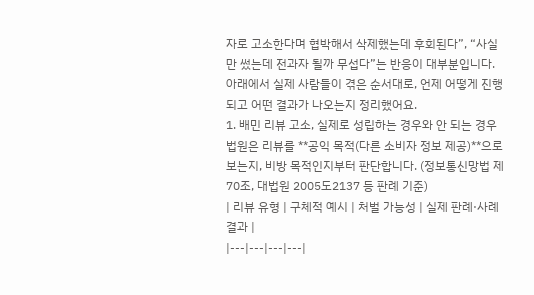자로 고소한다며 협박해서 삭제했는데 후회된다”, “사실만 썼는데 전과자 될까 무섭다”는 반응이 대부분입니다. 아래에서 실제 사람들이 겪은 순서대로, 언제 어떻게 진행되고 어떤 결과가 나오는지 정리했어요.
1. 배민 리뷰 고소, 실제로 성립하는 경우와 안 되는 경우
법원은 리뷰를 **공익 목적(다른 소비자 정보 제공)**으로 보는지, 비방 목적인지부터 판단합니다. (정보통신망법 제70조, 대법원 2005도2137 등 판례 기준)
| 리뷰 유형 | 구체적 예시 | 처벌 가능성 | 실제 판례·사례 결과 |
|---|---|---|---|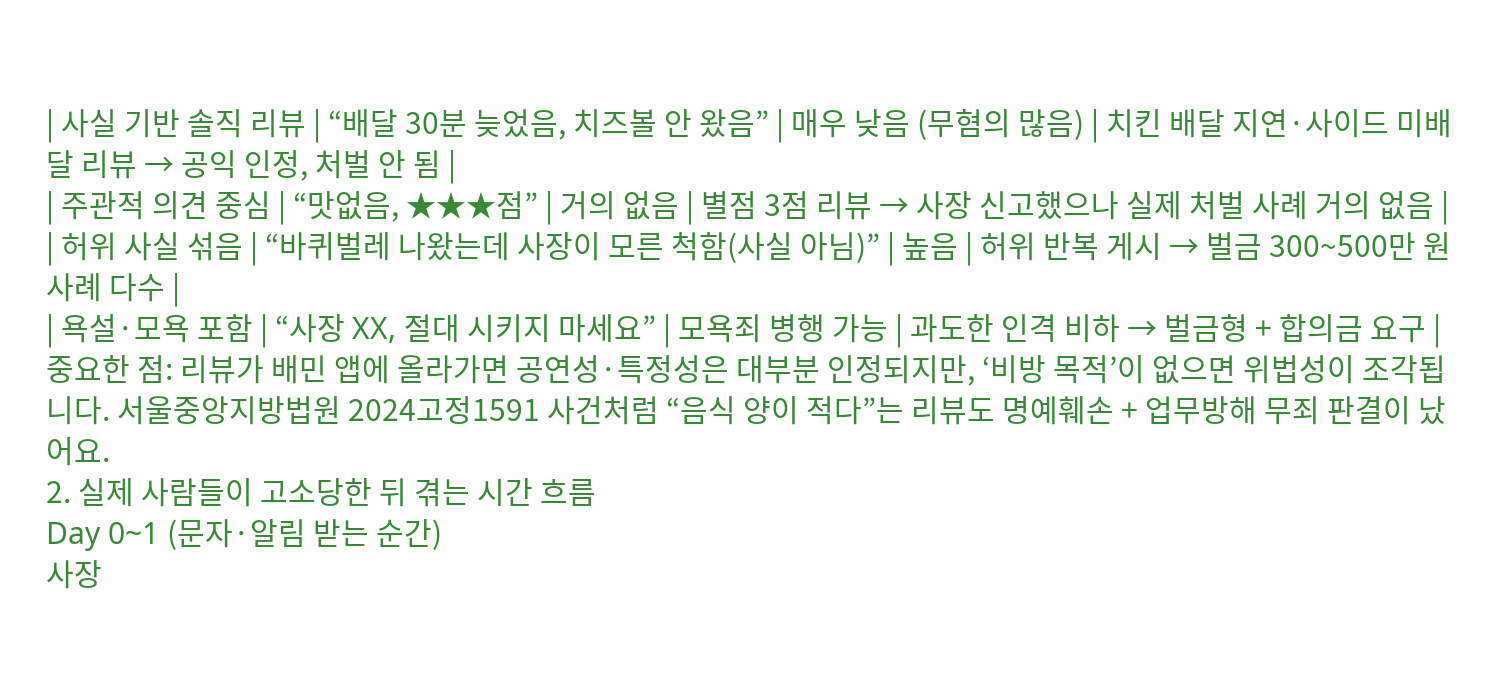| 사실 기반 솔직 리뷰 | “배달 30분 늦었음, 치즈볼 안 왔음” | 매우 낮음 (무혐의 많음) | 치킨 배달 지연·사이드 미배달 리뷰 → 공익 인정, 처벌 안 됨 |
| 주관적 의견 중심 | “맛없음, ★★★점” | 거의 없음 | 별점 3점 리뷰 → 사장 신고했으나 실제 처벌 사례 거의 없음 |
| 허위 사실 섞음 | “바퀴벌레 나왔는데 사장이 모른 척함(사실 아님)” | 높음 | 허위 반복 게시 → 벌금 300~500만 원 사례 다수 |
| 욕설·모욕 포함 | “사장 XX, 절대 시키지 마세요” | 모욕죄 병행 가능 | 과도한 인격 비하 → 벌금형 + 합의금 요구 |
중요한 점: 리뷰가 배민 앱에 올라가면 공연성·특정성은 대부분 인정되지만, ‘비방 목적’이 없으면 위법성이 조각됩니다. 서울중앙지방법원 2024고정1591 사건처럼 “음식 양이 적다”는 리뷰도 명예훼손 + 업무방해 무죄 판결이 났어요.
2. 실제 사람들이 고소당한 뒤 겪는 시간 흐름
Day 0~1 (문자·알림 받는 순간)
사장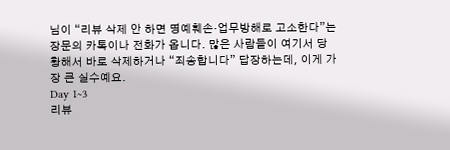님이 “리뷰 삭제 안 하면 명예훼손·업무방해로 고소한다”는 장문의 카톡이나 전화가 옵니다. 많은 사람들이 여기서 당황해서 바로 삭제하거나 “죄송합니다” 답장하는데, 이게 가장 큰 실수예요.
Day 1~3
리뷰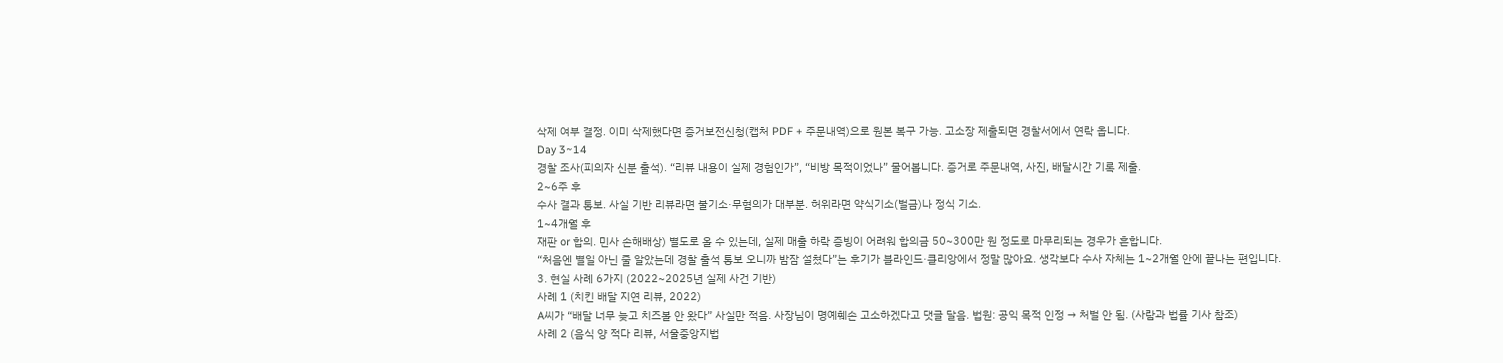삭제 여부 결정. 이미 삭제했다면 증거보전신청(캡처 PDF + 주문내역)으로 원본 복구 가능. 고소장 제출되면 경찰서에서 연락 옵니다.
Day 3~14
경찰 조사(피의자 신분 출석). “리뷰 내용이 실제 경험인가”, “비방 목적이었나” 물어봅니다. 증거로 주문내역, 사진, 배달시간 기록 제출.
2~6주 후
수사 결과 통보. 사실 기반 리뷰라면 불기소·무혐의가 대부분. 허위라면 약식기소(벌금)나 정식 기소.
1~4개월 후
재판 or 합의. 민사 손해배상) 별도로 올 수 있는데, 실제 매출 하락 증빙이 어려워 합의금 50~300만 원 정도로 마무리되는 경우가 흔합니다.
“처음엔 별일 아닌 줄 알았는데 경찰 출석 통보 오니까 밤잠 설쳤다”는 후기가 블라인드·클리앙에서 정말 많아요. 생각보다 수사 자체는 1~2개월 안에 끝나는 편입니다.
3. 현실 사례 6가지 (2022~2025년 실제 사건 기반)
사례 1 (치킨 배달 지연 리뷰, 2022)
A씨가 “배달 너무 늦고 치즈볼 안 왔다” 사실만 적음. 사장님이 명예훼손 고소하겠다고 댓글 달음. 법원: 공익 목적 인정 → 처벌 안 됨. (사람과 법률 기사 참조)
사례 2 (음식 양 적다 리뷰, 서울중앙지법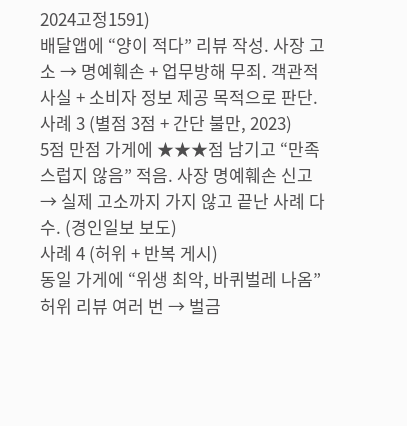2024고정1591)
배달앱에 “양이 적다” 리뷰 작성. 사장 고소 → 명예훼손 + 업무방해 무죄. 객관적 사실 + 소비자 정보 제공 목적으로 판단.
사례 3 (별점 3점 + 간단 불만, 2023)
5점 만점 가게에 ★★★점 남기고 “만족스럽지 않음” 적음. 사장 명예훼손 신고 → 실제 고소까지 가지 않고 끝난 사례 다수. (경인일보 보도)
사례 4 (허위 + 반복 게시)
동일 가게에 “위생 최악, 바퀴벌레 나옴” 허위 리뷰 여러 번 → 벌금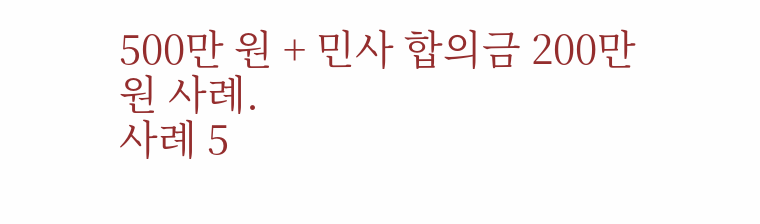500만 원 + 민사 합의금 200만 원 사례.
사례 5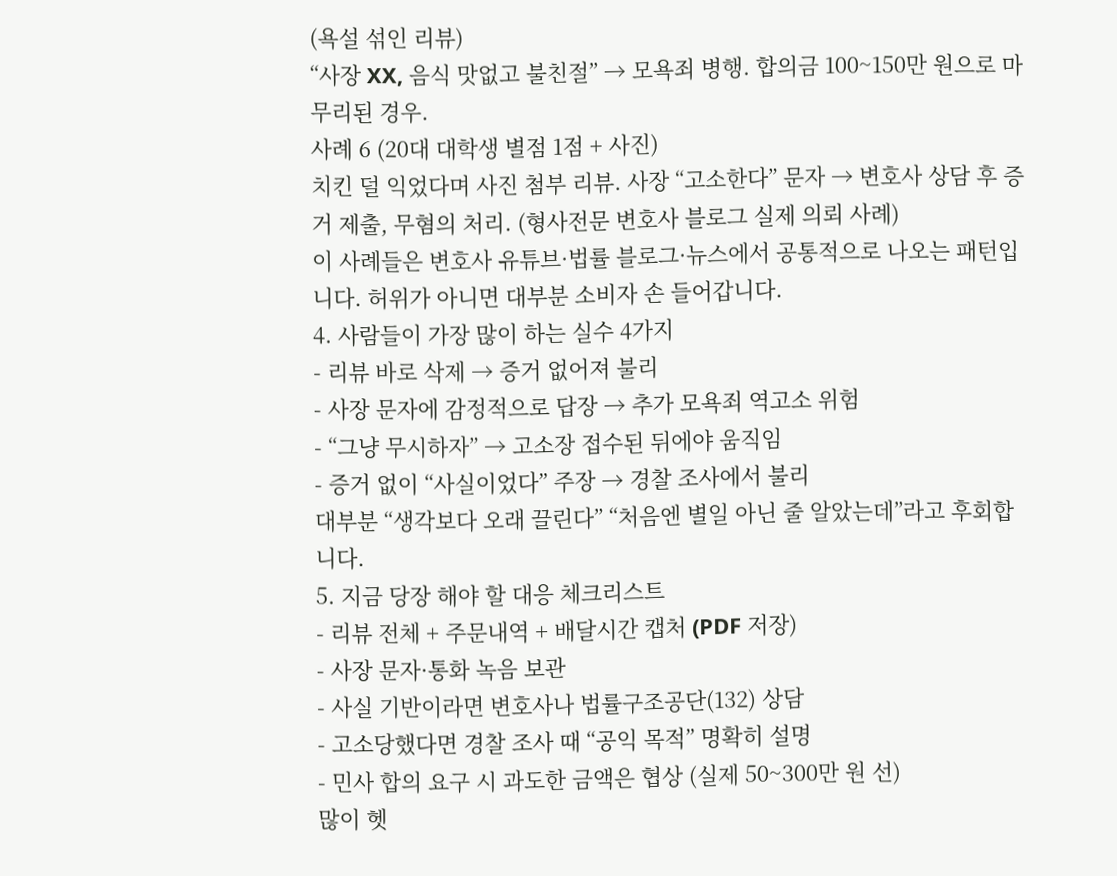(욕설 섞인 리뷰)
“사장 XX, 음식 맛없고 불친절” → 모욕죄 병행. 합의금 100~150만 원으로 마무리된 경우.
사례 6 (20대 대학생 별점 1점 + 사진)
치킨 덜 익었다며 사진 첨부 리뷰. 사장 “고소한다” 문자 → 변호사 상담 후 증거 제출, 무혐의 처리. (형사전문 변호사 블로그 실제 의뢰 사례)
이 사례들은 변호사 유튜브·법률 블로그·뉴스에서 공통적으로 나오는 패턴입니다. 허위가 아니면 대부분 소비자 손 들어갑니다.
4. 사람들이 가장 많이 하는 실수 4가지
- 리뷰 바로 삭제 → 증거 없어져 불리
- 사장 문자에 감정적으로 답장 → 추가 모욕죄 역고소 위험
- “그냥 무시하자” → 고소장 접수된 뒤에야 움직임
- 증거 없이 “사실이었다” 주장 → 경찰 조사에서 불리
대부분 “생각보다 오래 끌린다” “처음엔 별일 아닌 줄 알았는데”라고 후회합니다.
5. 지금 당장 해야 할 대응 체크리스트
- 리뷰 전체 + 주문내역 + 배달시간 캡처 (PDF 저장)
- 사장 문자·통화 녹음 보관
- 사실 기반이라면 변호사나 법률구조공단(132) 상담
- 고소당했다면 경찰 조사 때 “공익 목적” 명확히 설명
- 민사 합의 요구 시 과도한 금액은 협상 (실제 50~300만 원 선)
많이 헷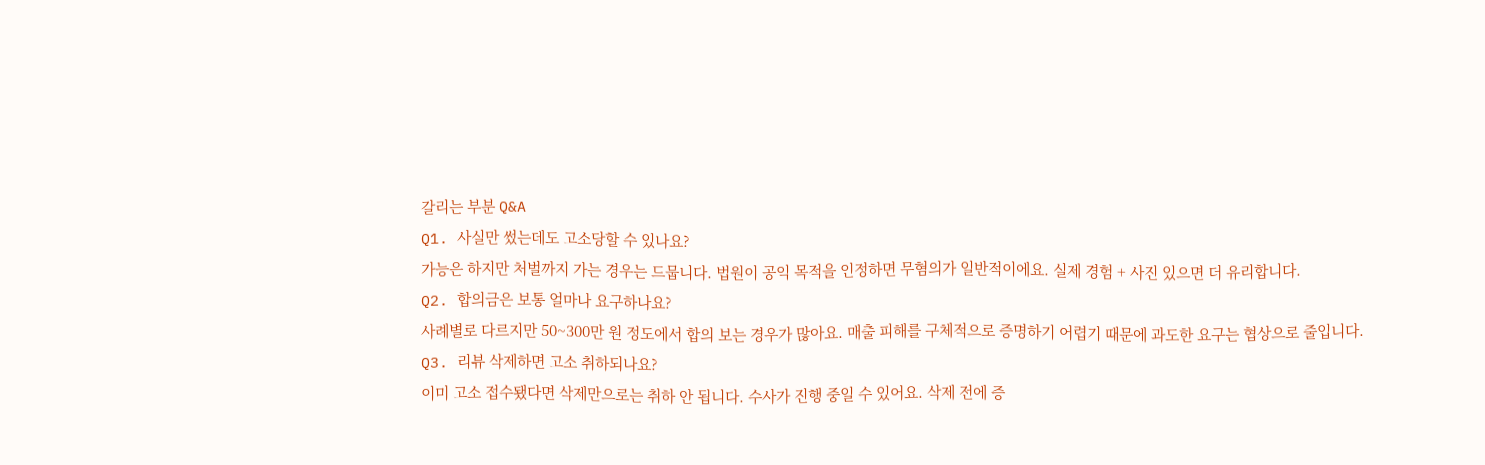갈리는 부분 Q&A
Q1. 사실만 썼는데도 고소당할 수 있나요?
가능은 하지만 처벌까지 가는 경우는 드뭅니다. 법원이 공익 목적을 인정하면 무혐의가 일반적이에요. 실제 경험 + 사진 있으면 더 유리합니다.
Q2. 합의금은 보통 얼마나 요구하나요?
사례별로 다르지만 50~300만 원 정도에서 합의 보는 경우가 많아요. 매출 피해를 구체적으로 증명하기 어렵기 때문에 과도한 요구는 협상으로 줄입니다.
Q3. 리뷰 삭제하면 고소 취하되나요?
이미 고소 접수됐다면 삭제만으로는 취하 안 됩니다. 수사가 진행 중일 수 있어요. 삭제 전에 증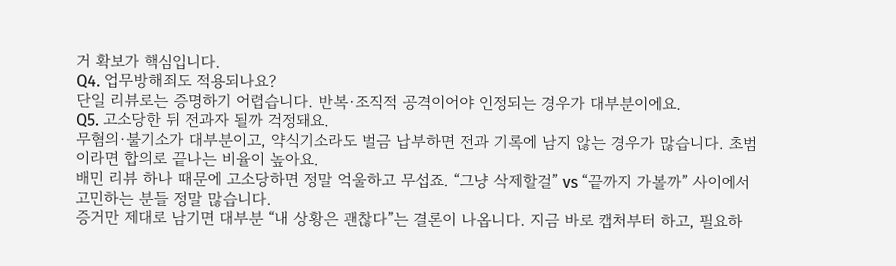거 확보가 핵심입니다.
Q4. 업무방해죄도 적용되나요?
단일 리뷰로는 증명하기 어렵습니다. 반복·조직적 공격이어야 인정되는 경우가 대부분이에요.
Q5. 고소당한 뒤 전과자 될까 걱정돼요.
무혐의·불기소가 대부분이고, 약식기소라도 벌금 납부하면 전과 기록에 남지 않는 경우가 많습니다. 초범이라면 합의로 끝나는 비율이 높아요.
배민 리뷰 하나 때문에 고소당하면 정말 억울하고 무섭죠. “그냥 삭제할걸” vs “끝까지 가볼까” 사이에서 고민하는 분들 정말 많습니다.
증거만 제대로 남기면 대부분 “내 상황은 괜찮다”는 결론이 나옵니다. 지금 바로 캡처부터 하고, 필요하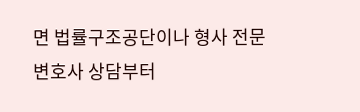면 법률구조공단이나 형사 전문 변호사 상담부터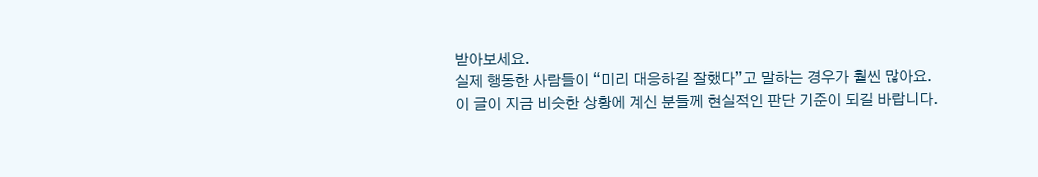받아보세요.
실제 행동한 사람들이 “미리 대응하길 잘했다”고 말하는 경우가 훨씬 많아요.
이 글이 지금 비슷한 상황에 계신 분들께 현실적인 판단 기준이 되길 바랍니다.